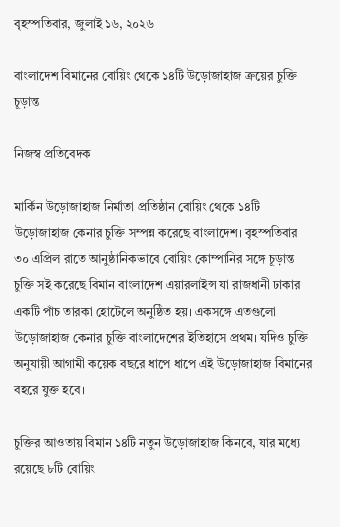বৃহস্পতিবার, জুলাই ১৬, ২০২৬

বাংলাদেশ বিমানের বোয়িং থেকে ১৪টি উড়োজাহাজ ক্রয়ের চুক্তি চূড়ান্ত

নিজস্ব প্রতিবেদক

মার্কিন উড়োজাহাজ নির্মাতা প্রতিষ্ঠান বোয়িং থেকে ১৪টি উড়োজাহাজ কেনার চুক্তি সম্পন্ন করেছে বাংলাদেশ। বৃহস্পতিবার ৩০ এপ্রিল রাতে আনুষ্ঠানিকভাবে বোয়িং কোম্পানির সঙ্গে চূড়ান্ত চুক্তি সই করেছে বিমান বাংলাদেশ এয়ারলাইন্স যা রাজধানী ঢাকার একটি পাঁচ তারকা হোটেলে অনুষ্ঠিত হয়। একসঙ্গে এতগুলো উড়োজাহাজ কেনার চুক্তি বাংলাদেশের ইতিহাসে প্রথম। যদিও চুক্তি অনুযায়ী আগামী কয়েক বছরে ধাপে ধাপে এই উড়োজাহাজ বিমানের বহরে যুক্ত হবে।

চুক্তির আওতায় বিমান ১৪টি নতুন উড়োজাহাজ কিনবে, যার মধ্যে রয়েছে ৮টি বোয়িং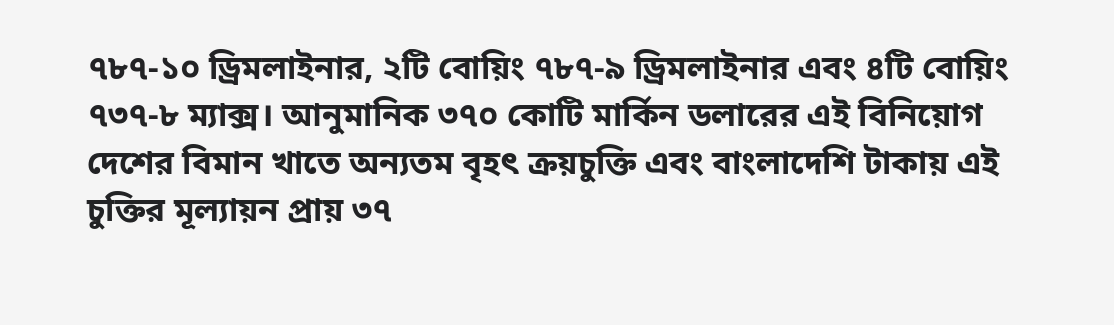৭৮৭-১০ ড্রিমলাইনার, ২টি বোয়িং ৭৮৭-৯ ড্রিমলাইনার এবং ৪টি বোয়িং ৭৩৭-৮ ম্যাক্স। আনুমানিক ৩৭০ কোটি মার্কিন ডলারের এই বিনিয়োগ দেশের বিমান খাতে অন্যতম বৃহৎ ক্রয়চুক্তি এবং বাংলাদেশি টাকায় এই চুক্তির মূল্যায়ন প্রায় ৩৭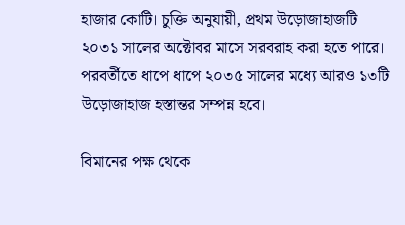হাজার কোটি। চুক্তি অনুযায়ী, প্রথম উড়োজাহাজটি ২০৩১ সালের অক্টোবর মাসে সরবরাহ করা হতে পারে। পরবর্তীতে ধাপে ধাপে ২০৩৫ সালের মধ্যে আরও ১৩টি উড়োজাহাজ হস্তান্তর সম্পন্ন হবে।

বিমানের পক্ষ থেকে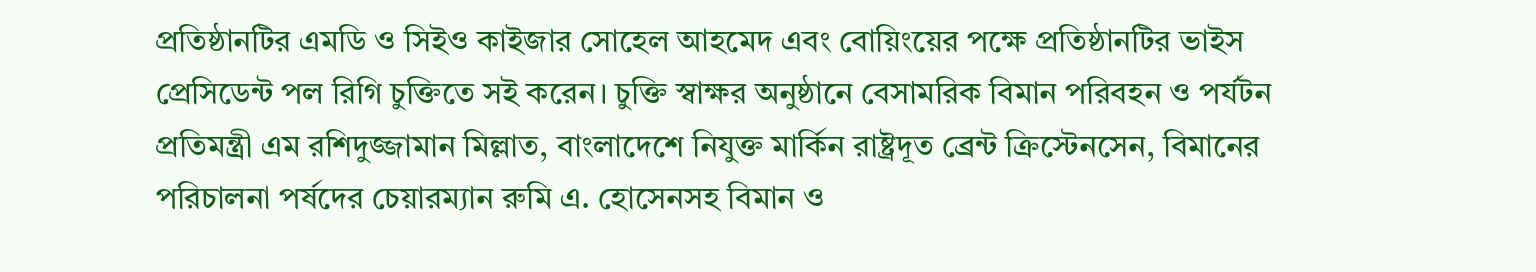প্রতিষ্ঠানটির এমডি ও সিইও কাইজার সোহেল আহমেদ এবং বোয়িংয়ের পক্ষে প্রতিষ্ঠানটির ভাইস প্রেসিডেন্ট পল রিগি চুক্তিতে সই করেন। চুক্তি স্বাক্ষর অনুষ্ঠানে বেসামরিক বিমান পরিবহন ও পর্যটন প্রতিমন্ত্রী এম রশিদুজ্জামান মিল্লাত, বাংলাদেশে নিযুক্ত মার্কিন রাষ্ট্রদূত ব্রেন্ট ক্রিস্টেনসেন, বিমানের পরিচালনা পর্ষদের চেয়ারম্যান রুমি এ. হোসেনসহ বিমান ও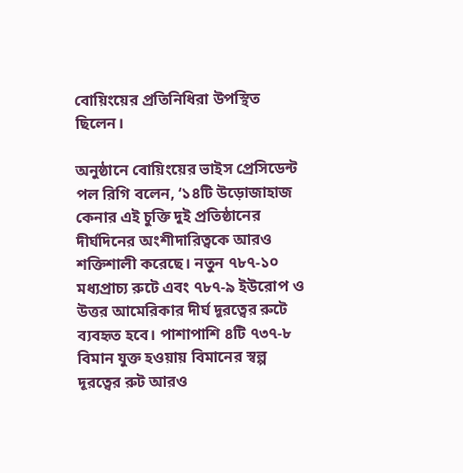বোয়িংয়ের প্রতিনিধিরা উপস্থিত ছিলেন।

অনুষ্ঠানে বোয়িংয়ের ভাইস প্রেসিডেন্ট পল রিগি বলেন, ‘১৪টি উড়োজাহাজ কেনার এই চুক্তি দুই প্রতিষ্ঠানের দীর্ঘদিনের অংশীদারিত্বকে আরও শক্তিশালী করেছে। নতুন ৭৮৭-১০ মধ্যপ্রাচ্য রুটে এবং ৭৮৭-৯ ইউরোপ ও উত্তর আমেরিকার দীর্ঘ দূরত্বের রুটে ব্যবহৃত হবে। পাশাপাশি ৪টি ৭৩৭-৮ বিমান যুক্ত হওয়ায় বিমানের স্বল্প দূরত্বের রুট আরও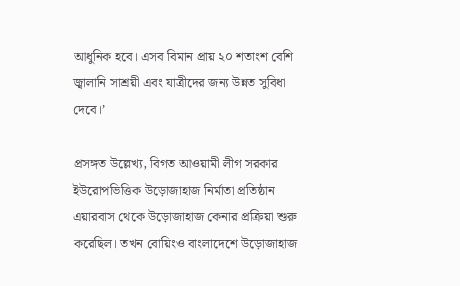আধুনিক হবে। এসব বিমান প্রায় ২০ শতাংশ বেশি জ্বালানি সাশ্রয়ী এবং যাত্রীদের জন্য উন্নত সুবিধা দেবে।’

প্রসঙ্গত উল্লেখ্য, বিগত আওয়ামী লীগ সরকার ইউরোপভিত্তিক উড়োজাহাজ নির্মাতা প্রতিষ্ঠান এয়ারবাস থেকে উড়োজাহাজ কেনার প্রক্রিয়া শুরু করেছিল। তখন বোয়িংও বাংলাদেশে উড়োজাহাজ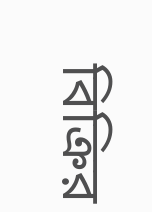বিক্রির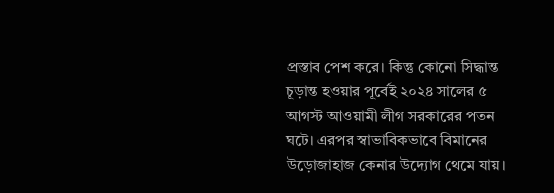প্রস্তাব পেশ করে। কিন্তু কোনো সিদ্ধান্ত চূড়ান্ত হওয়ার পূর্বেই ২০২৪ সালের ৫ আগস্ট আওয়ামী লীগ সরকারের পতন ঘটে। এরপর স্বাভাবিকভাবে বিমানের উড়োজাহাজ কেনার উদ্যোগ থেমে যায়।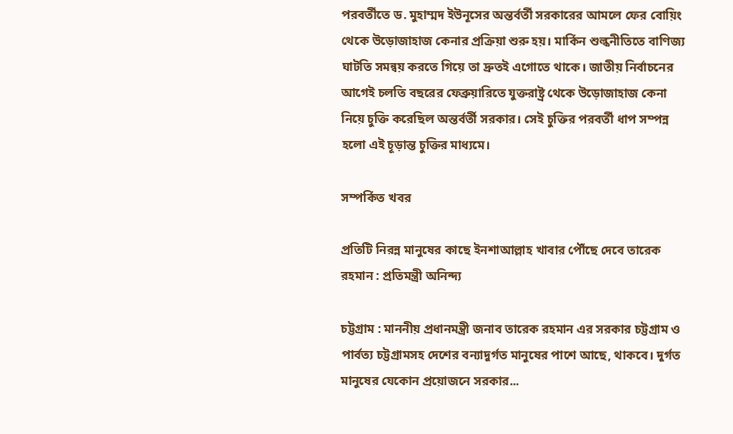পরবর্তীতে ড. মুহাম্মদ ইউনূসের অন্তর্বর্তী সরকারের আমলে ফের বোয়িং থেকে উড়োজাহাজ কেনার প্রক্রিয়া শুরু হয়। মার্কিন শুল্কনীতিতে বাণিজ্য ঘাটতি সমন্বয় করতে গিয়ে তা দ্রুতই এগোতে থাকে। জাতীয় নির্বাচনের আগেই চলতি বছরের ফেব্রুয়ারিতে যুক্তরাষ্ট্র থেকে উড়োজাহাজ কেনা নিয়ে চুক্তি করেছিল অন্তর্বর্তী সরকার। সেই চুক্তির পরবর্তী ধাপ সম্পন্ন হলো এই চূড়ান্ত চুক্তির মাধ্যমে।

সম্পর্কিত খবর

প্রতিটি নিরন্ন মানুষের কাছে ইনশাআল্লাহ খাবার পৌঁছে দেবে তারেক রহমান : প্রতিমন্ত্রী অনিন্দ্য

চট্টগ্রাম : মাননীয় প্রধানমন্ত্রী জনাব তারেক রহমান এর সরকার চট্টগ্রাম ও পার্বত্য চট্টগ্রামসহ দেশের বন্যাদুর্গত মানুষের পাশে আছে, থাকবে। দুর্গত মানুষের যেকোন প্রয়োজনে সরকার...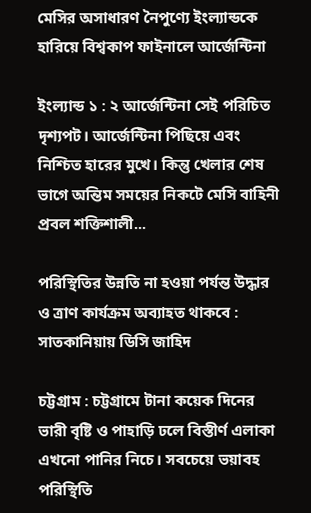মেসির অসাধারণ নৈপুণ্যে ইংল্যান্ডকে হারিয়ে বিশ্বকাপ ফাইনালে আর্জেন্টিনা

ইংল্যান্ড ১ : ২ আর্জেন্টিনা সেই পরিচিত দৃশ্যপট। আর্জেন্টিনা পিছিয়ে এবং নিশ্চিত হারের মুখে। কিন্তু খেলার শেষ ভাগে অন্তিম সময়ের নিকটে মেসি বাহিনী প্রবল শক্তিশালী...

পরিস্থিতির উন্নতি না হওয়া পর্যন্ত উদ্ধার ও ত্রাণ কার্যক্রম অব্যাহত থাকবে : সাতকানিয়ায় ডিসি জাহিদ

চট্টগ্রাম : চট্টগ্রামে টানা কয়েক দিনের ভারী বৃষ্টি ও পাহাড়ি ঢলে বিস্তীর্ণ এলাকা এখনো পানির নিচে। সবচেয়ে ভয়াবহ পরিস্থিতি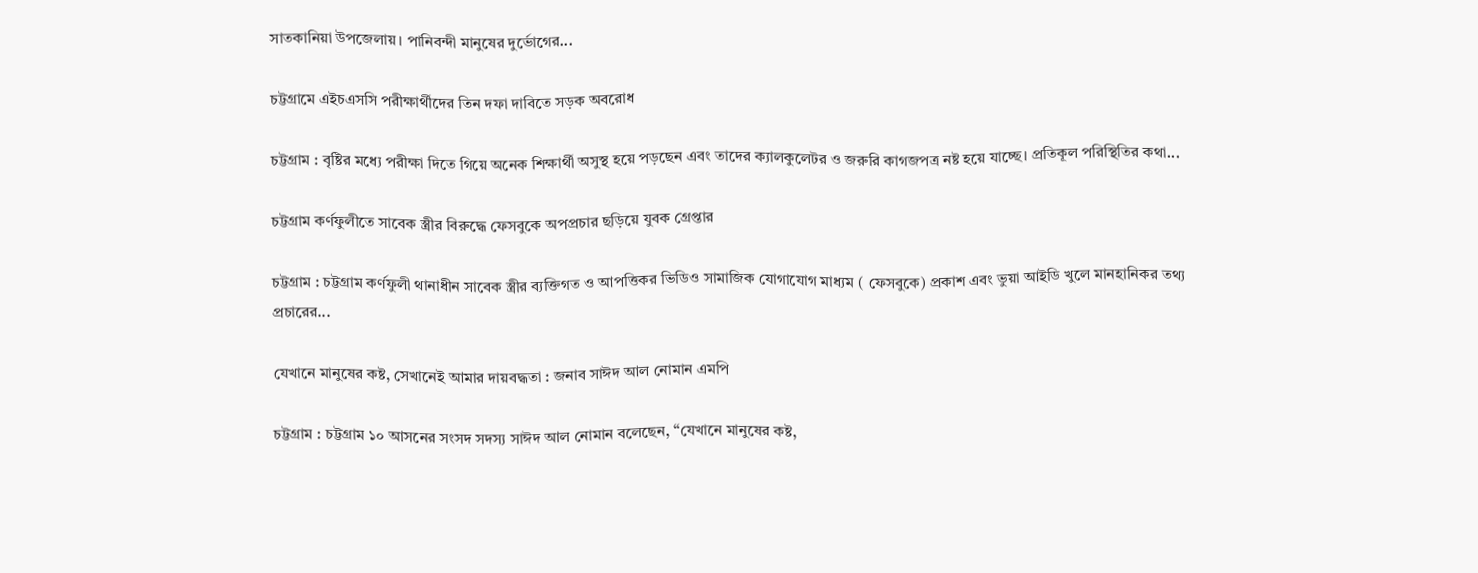সাতকানিয়া উপজেলায়। পানিবন্দী মানুষের দুর্ভোগের...

চট্টগ্রামে এইচএসসি পরীক্ষার্থীদের তিন দফা দাবিতে সড়ক অবরোধ

চট্টগ্রাম : বৃষ্টির মধ্যে পরীক্ষা দিতে গিয়ে অনেক শিক্ষার্থী অসুস্থ হয়ে পড়ছেন এবং তাদের ক্যালকুলেটর ও জরুরি কাগজপত্র নষ্ট হয়ে যাচ্ছে। প্রতিকূল পরিস্থিতির কথা...

চট্টগ্রাম কর্ণফুলীতে সাবেক স্ত্রীর বিরুদ্ধে ফেসবুকে অপপ্রচার ছড়িয়ে যুবক গ্রেপ্তার

চট্টগ্রাম : চট্টগ্রাম কর্ণফুলী থানাধীন সাবেক স্ত্রীর ব্যক্তিগত ও আপত্তিকর ভিডিও সামাজিক যোগাযোগ মাধ্যম ( ফেসবুকে) প্রকাশ এবং ভুয়া আইডি খুলে মানহানিকর তথ্য প্রচারের...

যেখানে মানুষের কষ্ট, সেখানেই আমার দায়বদ্ধতা : জনাব সাঈদ আল নোমান এমপি

চট্টগ্রাম : চট্টগ্রাম ১০ আসনের সংসদ সদস্য সাঈদ আল নোমান বলেছেন, “যেখানে মানুষের কষ্ট,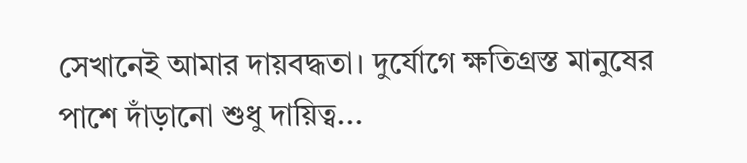সেখানেই আমার দায়বদ্ধতা। দুর্যোগে ক্ষতিগ্রস্ত মানুষের পাশে দাঁড়ানো শুধু দায়িত্ব...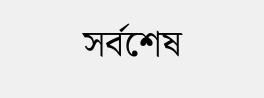সর্বশেষ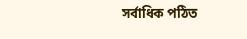সর্বাধিক পঠিত